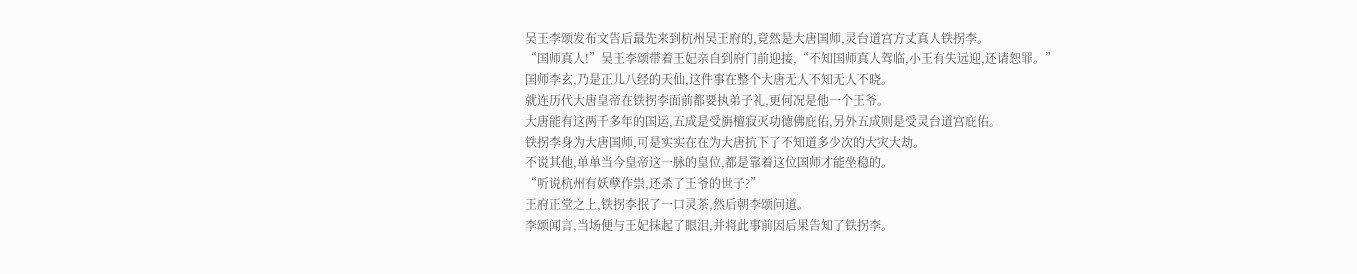吴王李颂发布文告后最先来到杭州吴王府的,竟然是大唐国师,灵台道宫方丈真人铁拐李。
“国师真人!”吴王李颂带着王妃亲自到府门前迎接,“不知国师真人驾临,小王有失远迎,还请恕罪。”
国师李玄,乃是正儿八经的天仙,这件事在整个大唐无人不知无人不晓。
就连历代大唐皇帝在铁拐李面前都要执弟子礼,更何况是他一个王爷。
大唐能有这两千多年的国运,五成是受旃檀寂灭功德佛庇佑,另外五成则是受灵台道宫庇佑。
铁拐李身为大唐国师,可是实实在在为大唐抗下了不知道多少次的大灾大劫。
不说其他,单单当今皇帝这一脉的皇位,都是靠着这位国师才能坐稳的。
“听说杭州有妖孽作祟,还杀了王爷的世子?”
王府正堂之上,铁拐李抿了一口灵茶,然后朝李颂问道。
李颂闻言,当场便与王妃抹起了眼泪,并将此事前因后果告知了铁拐李。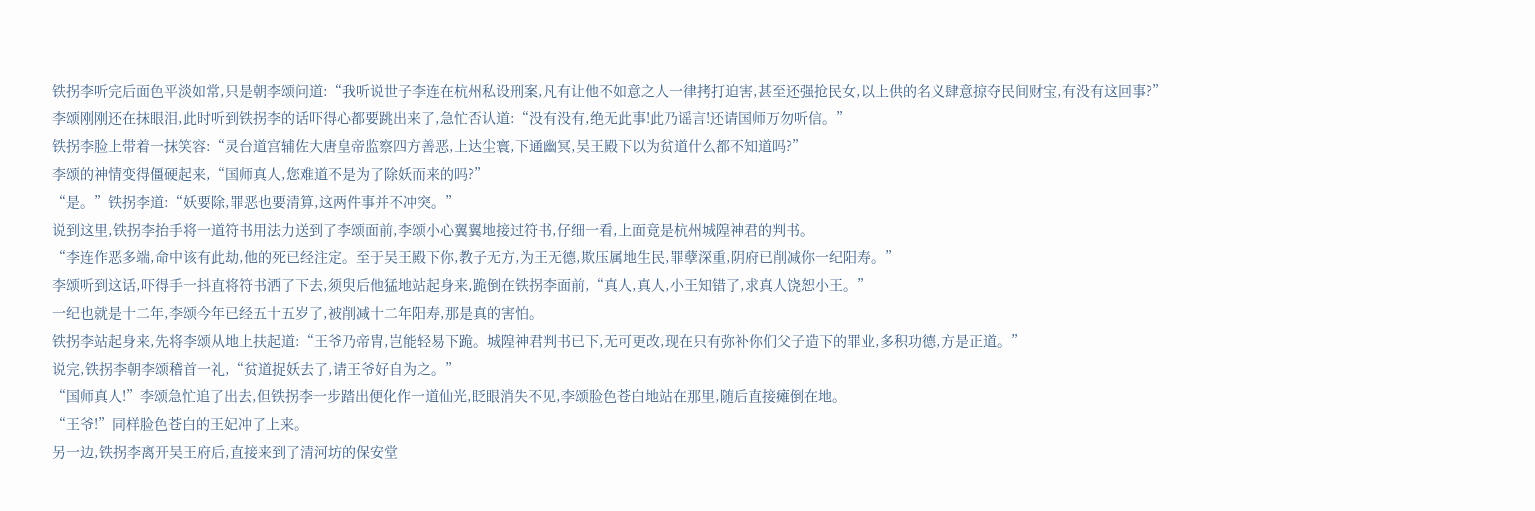铁拐李听完后面色平淡如常,只是朝李颂问道:“我听说世子李连在杭州私设刑案,凡有让他不如意之人一律拷打迫害,甚至还强抢民女,以上供的名义肆意掠夺民间财宝,有没有这回事?”
李颂刚刚还在抹眼泪,此时听到铁拐李的话吓得心都要跳出来了,急忙否认道:“没有没有,绝无此事!此乃谣言!还请国师万勿听信。”
铁拐李脸上带着一抹笑容:“灵台道宫辅佐大唐皇帝监察四方善恶,上达尘寰,下通幽冥,吴王殿下以为贫道什么都不知道吗?”
李颂的神情变得僵硬起来,“国师真人,您难道不是为了除妖而来的吗?”
“是。”铁拐李道:“妖要除,罪恶也要清算,这两件事并不冲突。”
说到这里,铁拐李抬手将一道符书用法力送到了李颂面前,李颂小心翼翼地接过符书,仔细一看,上面竟是杭州城隍神君的判书。
“李连作恶多端,命中该有此劫,他的死已经注定。至于吴王殿下你,教子无方,为王无德,欺压属地生民,罪孽深重,阴府已削减你一纪阳寿。”
李颂听到这话,吓得手一抖直将符书洒了下去,须臾后他猛地站起身来,跪倒在铁拐李面前,“真人,真人,小王知错了,求真人饶恕小王。”
一纪也就是十二年,李颂今年已经五十五岁了,被削减十二年阳寿,那是真的害怕。
铁拐李站起身来,先将李颂从地上扶起道:“王爷乃帝胄,岂能轻易下跪。城隍神君判书已下,无可更改,现在只有弥补你们父子造下的罪业,多积功德,方是正道。”
说完,铁拐李朝李颂稽首一礼,“贫道捉妖去了,请王爷好自为之。”
“国师真人!”李颂急忙追了出去,但铁拐李一步踏出便化作一道仙光,眨眼消失不见,李颂脸色苍白地站在那里,随后直接瘫倒在地。
“王爷!”同样脸色苍白的王妃冲了上来。
另一边,铁拐李离开吴王府后,直接来到了清河坊的保安堂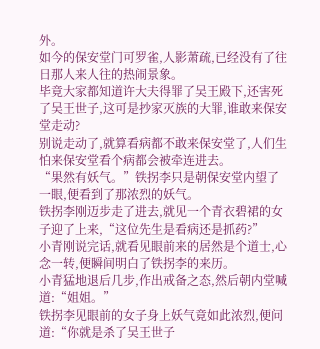外。
如今的保安堂门可罗雀,人影萧疏,已经没有了往日那人来人往的热闹景象。
毕竟大家都知道许大夫得罪了吴王殿下,还害死了吴王世子,这可是抄家灭族的大罪,谁敢来保安堂走动?
别说走动了,就算看病都不敢来保安堂了,人们生怕来保安堂看个病都会被牵连进去。
“果然有妖气。”铁拐李只是朝保安堂内望了一眼,便看到了那浓烈的妖气。
铁拐李刚迈步走了进去,就见一个青衣碧裙的女子迎了上来,“这位先生是看病还是抓药?”
小青刚说完话,就看见眼前来的居然是个道士,心念一转,便瞬间明白了铁拐李的来历。
小青猛地退后几步,作出戒备之态,然后朝内堂喊道:“姐姐。”
铁拐李见眼前的女子身上妖气竟如此浓烈,便问道:“你就是杀了吴王世子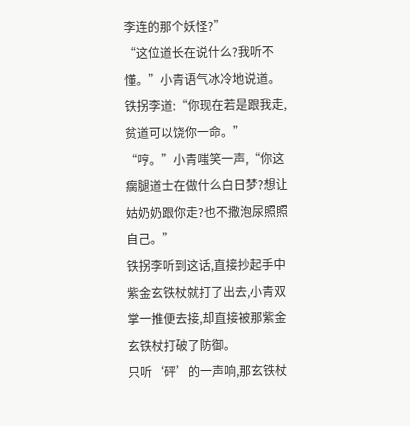李连的那个妖怪?”
“这位道长在说什么?我听不懂。”小青语气冰冷地说道。
铁拐李道:“你现在若是跟我走,贫道可以饶你一命。”
“哼。”小青嗤笑一声,“你这瘸腿道士在做什么白日梦?想让姑奶奶跟你走?也不撒泡尿照照自己。”
铁拐李听到这话,直接抄起手中紫金玄铁杖就打了出去,小青双掌一推便去接,却直接被那紫金玄铁杖打破了防御。
只听‘砰’的一声响,那玄铁杖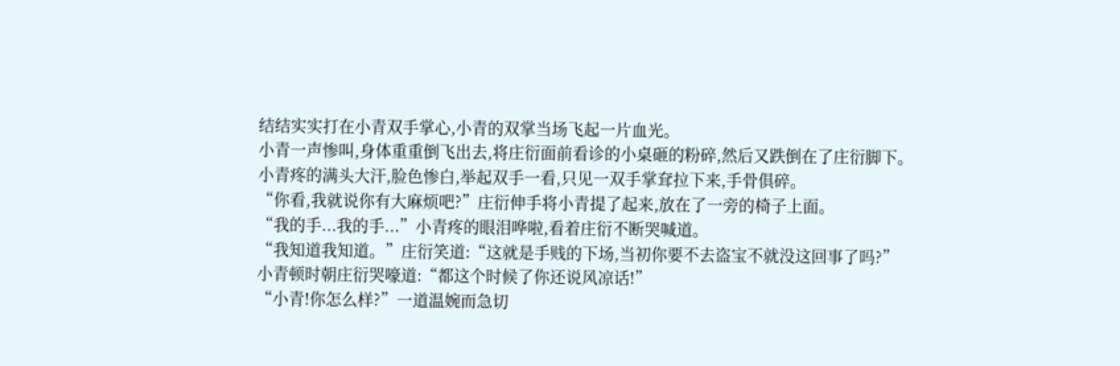结结实实打在小青双手掌心,小青的双掌当场飞起一片血光。
小青一声惨叫,身体重重倒飞出去,将庄衍面前看诊的小桌砸的粉碎,然后又跌倒在了庄衍脚下。
小青疼的满头大汗,脸色惨白,举起双手一看,只见一双手掌耷拉下来,手骨俱碎。
“你看,我就说你有大麻烦吧?”庄衍伸手将小青提了起来,放在了一旁的椅子上面。
“我的手...我的手...”小青疼的眼泪哗啦,看着庄衍不断哭喊道。
“我知道我知道。”庄衍笑道:“这就是手贱的下场,当初你要不去盗宝不就没这回事了吗?”
小青顿时朝庄衍哭嚎道:“都这个时候了你还说风凉话!”
“小青!你怎么样?”一道温婉而急切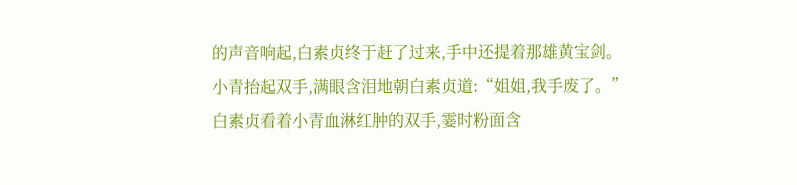的声音响起,白素贞终于赶了过来,手中还提着那雄黄宝剑。
小青抬起双手,满眼含泪地朝白素贞道:“姐姐,我手废了。”
白素贞看着小青血淋红肿的双手,霎时粉面含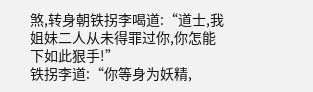煞,转身朝铁拐李喝道:“道士,我姐妹二人从未得罪过你,你怎能下如此狠手!”
铁拐李道:“你等身为妖精,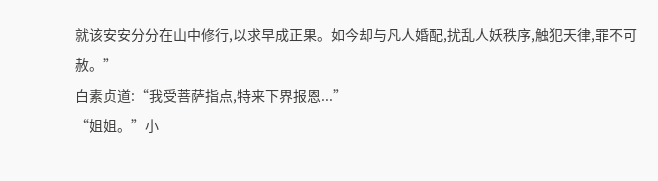就该安安分分在山中修行,以求早成正果。如今却与凡人婚配,扰乱人妖秩序,触犯天律,罪不可赦。”
白素贞道:“我受菩萨指点,特来下界报恩...”
“姐姐。”小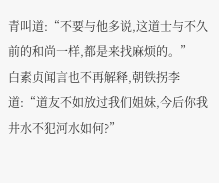青叫道:“不要与他多说,这道士与不久前的和尚一样,都是来找麻烦的。”
白素贞闻言也不再解释,朝铁拐李道:“道友不如放过我们姐妹,今后你我井水不犯河水如何?”